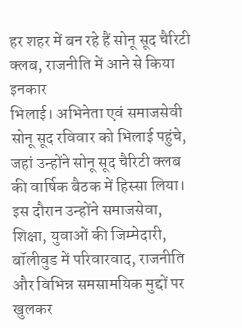हर शहर में बन रहे हैं सोनू सूद चैरिटी क्लब, राजनीति में आने से किया इनकार
भिलाई। अभिनेता एवं समाजसेवी सोनू सूद रविवार को भिलाई पहुंचे, जहां उन्होंने सोनू सूद चैरिटी क्लब की वार्षिक बैठक में हिस्सा लिया। इस दौरान उन्होंने समाजसेवा, शिक्षा, युवाओं की जिम्मेदारी, बॉलीवुड में परिवारवाद, राजनीति और विभिन्न समसामयिक मुद्दों पर खुलकर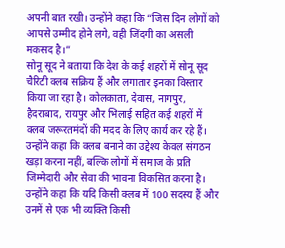अपनी बात रखी। उन्होंने कहा कि “जिस दिन लोगों को आपसे उम्मीद होने लगे, वही जिंदगी का असली मकसद है।”
सोनू सूद ने बताया कि देश के कई शहरों में सोनू सूद चैरिटी क्लब सक्रिय हैं और लगातार इनका विस्तार किया जा रहा है। कोलकाता, देवास, नागपुर, हैदराबाद, रायपुर और भिलाई सहित कई शहरों में क्लब जरूरतमंदों की मदद के लिए कार्य कर रहे हैं। उन्होंने कहा कि क्लब बनाने का उद्देश्य केवल संगठन खड़ा करना नहीं, बल्कि लोगों में समाज के प्रति जिम्मेदारी और सेवा की भावना विकसित करना है।
उन्होंने कहा कि यदि किसी क्लब में 100 सदस्य हैं और उनमें से एक भी व्यक्ति किसी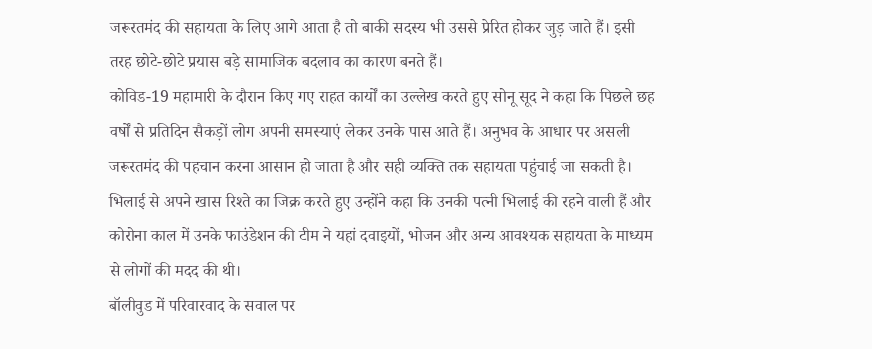जरूरतमंद की सहायता के लिए आगे आता है तो बाकी सदस्य भी उससे प्रेरित होकर जुड़ जाते हैं। इसी तरह छोटे-छोटे प्रयास बड़े सामाजिक बदलाव का कारण बनते हैं।
कोविड-19 महामारी के दौरान किए गए राहत कार्यों का उल्लेख करते हुए सोनू सूद ने कहा कि पिछले छह वर्षों से प्रतिदिन सैकड़ों लोग अपनी समस्याएं लेकर उनके पास आते हैं। अनुभव के आधार पर असली जरूरतमंद की पहचान करना आसान हो जाता है और सही व्यक्ति तक सहायता पहुंचाई जा सकती है।
भिलाई से अपने खास रिश्ते का जिक्र करते हुए उन्होंने कहा कि उनकी पत्नी भिलाई की रहने वाली हैं और कोरोना काल में उनके फाउंडेशन की टीम ने यहां दवाइयों, भोजन और अन्य आवश्यक सहायता के माध्यम से लोगों की मदद की थी।
बॉलीवुड में परिवारवाद के सवाल पर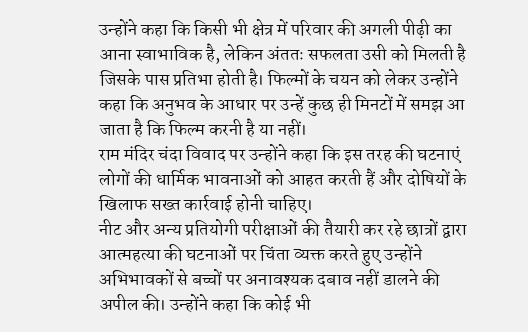उन्होंने कहा कि किसी भी क्षेत्र में परिवार की अगली पीढ़ी का आना स्वाभाविक है, लेकिन अंततः सफलता उसी को मिलती है जिसके पास प्रतिभा होती है। फिल्मों के चयन को लेकर उन्होंने कहा कि अनुभव के आधार पर उन्हें कुछ ही मिनटों में समझ आ जाता है कि फिल्म करनी है या नहीं।
राम मंदिर चंदा विवाद पर उन्होंने कहा कि इस तरह की घटनाएं लोगों की धार्मिक भावनाओं को आहत करती हैं और दोषियों के खिलाफ सख्त कार्रवाई होनी चाहिए।
नीट और अन्य प्रतियोगी परीक्षाओं की तैयारी कर रहे छात्रों द्वारा आत्महत्या की घटनाओं पर चिंता व्यक्त करते हुए उन्होंने अभिभावकों से बच्चों पर अनावश्यक दबाव नहीं डालने की अपील की। उन्होंने कहा कि कोई भी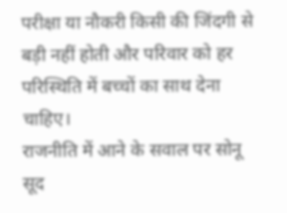परीक्षा या नौकरी किसी की जिंदगी से बड़ी नहीं होती और परिवार को हर परिस्थिति में बच्चों का साथ देना चाहिए।
राजनीति में आने के सवाल पर सोनू सूद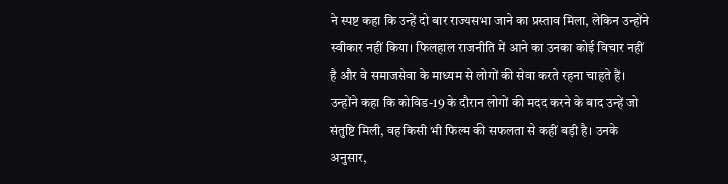ने स्पष्ट कहा कि उन्हें दो बार राज्यसभा जाने का प्रस्ताव मिला, लेकिन उन्होंने स्वीकार नहीं किया। फिलहाल राजनीति में आने का उनका कोई विचार नहीं है और वे समाजसेवा के माध्यम से लोगों की सेवा करते रहना चाहते हैं।
उन्होंने कहा कि कोविड-19 के दौरान लोगों की मदद करने के बाद उन्हें जो संतुष्टि मिली, वह किसी भी फिल्म की सफलता से कहीं बड़ी है। उनके अनुसार,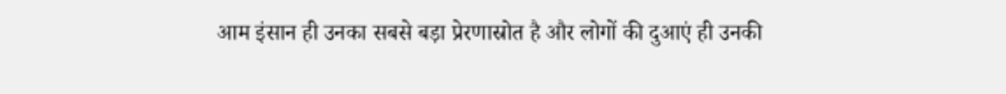आम इंसान ही उनका सबसे बड़ा प्रेरणास्रोत है और लोगों की दुआएं ही उनकी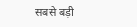सबसे बड़ी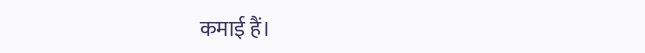कमाई हैं।